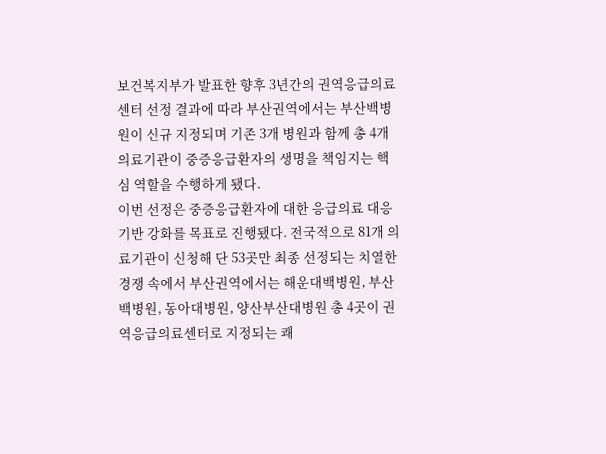보건복지부가 발표한 향후 3년간의 권역응급의료센터 선정 결과에 따라 부산권역에서는 부산백병원이 신규 지정되며 기존 3개 병원과 함께 총 4개 의료기관이 중증응급환자의 생명을 책임지는 핵심 역할을 수행하게 됐다.
이번 선정은 중증응급환자에 대한 응급의료 대응 기반 강화를 목표로 진행됐다. 전국적으로 81개 의료기관이 신청해 단 53곳만 최종 선정되는 치열한 경쟁 속에서 부산권역에서는 해운대백병원, 부산백병원, 동아대병원, 양산부산대병원 총 4곳이 권역응급의료센터로 지정되는 쾌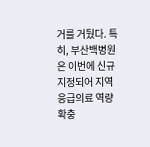거를 거뒀다. 특히, 부산백병원은 이번에 신규 지정되어 지역 응급의료 역량 확충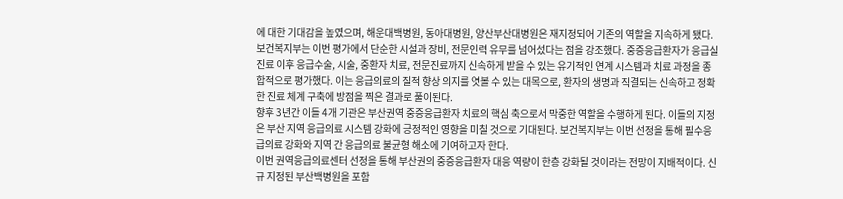에 대한 기대감을 높였으며, 해운대백병원, 동아대병원, 양산부산대병원은 재지정되어 기존의 역할을 지속하게 됐다.
보건복지부는 이번 평가에서 단순한 시설과 장비, 전문인력 유무를 넘어섰다는 점을 강조했다. 중증응급환자가 응급실 진료 이후 응급수술, 시술, 중환자 치료, 전문진료까지 신속하게 받을 수 있는 유기적인 연계 시스템과 치료 과정을 종합적으로 평가했다. 이는 응급의료의 질적 향상 의지를 엿볼 수 있는 대목으로, 환자의 생명과 직결되는 신속하고 정확한 진료 체계 구축에 방점을 찍은 결과로 풀이된다.
향후 3년간 이들 4개 기관은 부산권역 중증응급환자 치료의 핵심 축으로서 막중한 역할을 수행하게 된다. 이들의 지정은 부산 지역 응급의료 시스템 강화에 긍정적인 영향을 미칠 것으로 기대된다. 보건복지부는 이번 선정을 통해 필수응급의료 강화와 지역 간 응급의료 불균형 해소에 기여하고자 한다.
이번 권역응급의료센터 선정을 통해 부산권의 중증응급환자 대응 역량이 한층 강화될 것이라는 전망이 지배적이다. 신규 지정된 부산백병원을 포함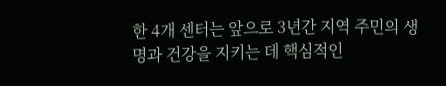한 4개 센터는 앞으로 3년간 지역 주민의 생명과 건강을 지키는 데 핵심적인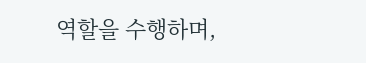역할을 수행하며,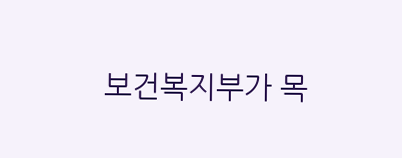보건복지부가 목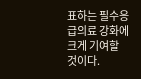표하는 필수응급의료 강화에 크게 기여할 것이다.